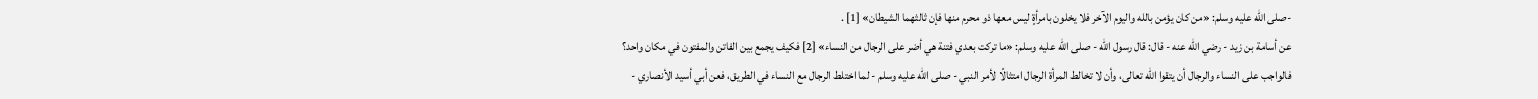-صلى الله عليه وسلم: «من كان يؤمن بالله واليوم الآخر فلا يخلون بامرأةٍ ليس معها ذو محرم منها فإن ثالثهما الشيطان» [1] .
عن أسامة بن زيد - رضي الله عنه - قال: قال رسول الله - صلى الله عليه وسلم: «ما تركت بعدي فتنة هي أضر على الرجال من النساء» [2] فكيف يجمع بين الفاتن والمفتون في مكان واحد؟
فالواجب على النساء والرجال أن يتقوا الله تعالى، وأن لا تخالط المرأة الرجال امتثالًا لأمر النبي - صلى الله عليه وسلم - لما اختلط الرجال مع النساء في الطريق، فعن أبي أسيد الأنصاري -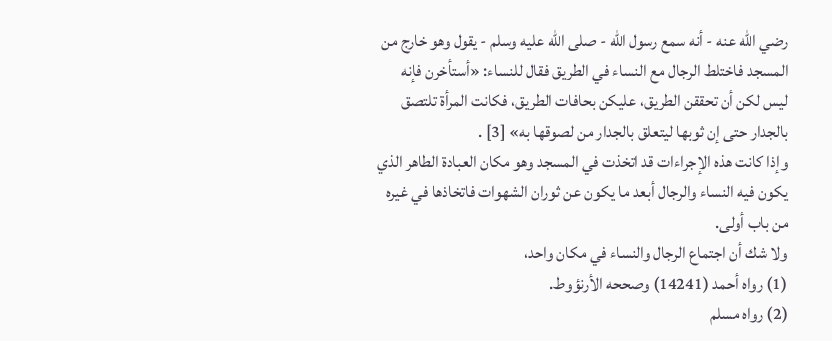رضي الله عنه - أنه سمع رسول الله - صلى الله عليه وسلم - يقول وهو خارج من المسجد فاختلط الرجال مع النساء في الطريق فقال للنساء: «أستأخرن فإنه ليس لكن أن تحققن الطريق، عليكن بحافات الطريق، فكانت المرأة تلتصق بالجدار حتى إن ثوبها ليتعلق بالجدار من لصوقها به» [3] .
وإذا كانت هذه الإجراءات قد اتخذت في المسجد وهو مكان العبادة الطاهر الذي يكون فيه النساء والرجال أبعد ما يكون عن ثوران الشهوات فاتخاذها في غيره من باب أولى.
ولا شك أن اجتماع الرجال والنساء في مكان واحد،
(1) رواه أحمد (14241) وصححه الأرنؤوط.
(2) رواه مسلم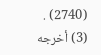(2740) .
(3) أخرجه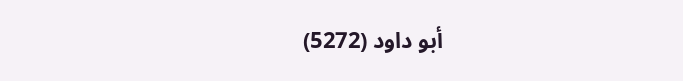أبو داود (5272)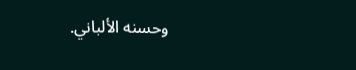وحسنه الألباني.